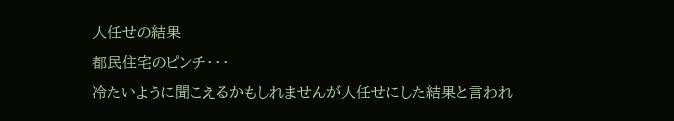人任せの結果
都民住宅のピンチ・・・
冷たいように聞こえるかもしれませんが人任せにした結果と言われ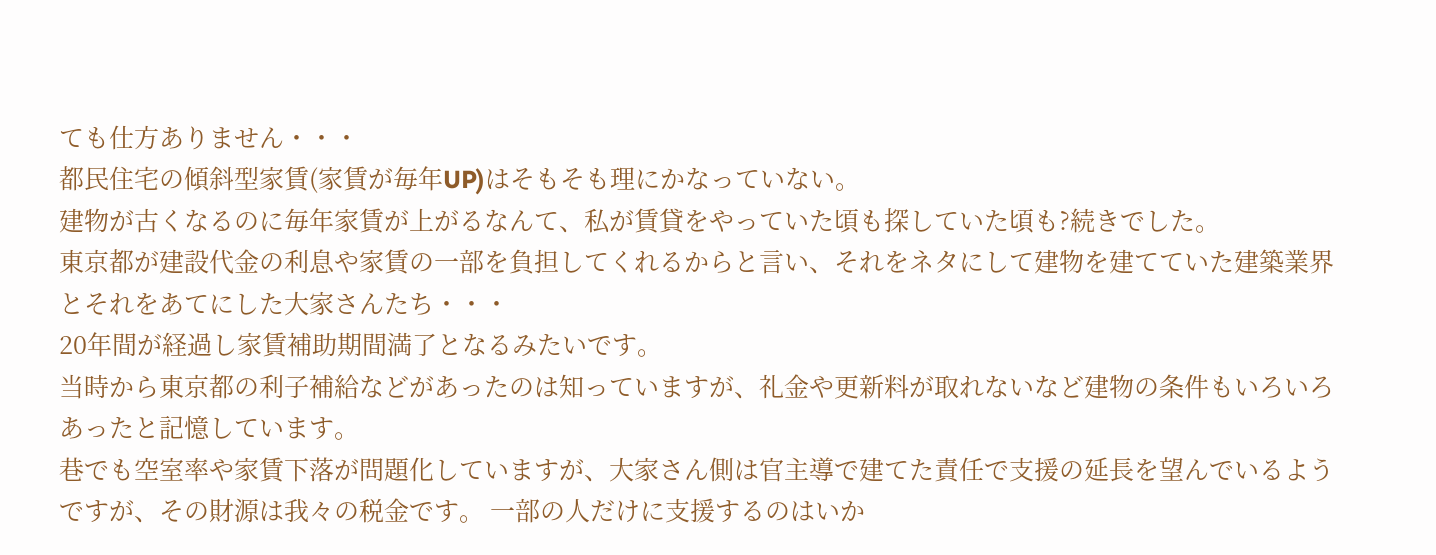ても仕方ありません・・・
都民住宅の傾斜型家賃(家賃が毎年UP)はそもそも理にかなっていない。
建物が古くなるのに毎年家賃が上がるなんて、私が賃貸をやっていた頃も探していた頃も?続きでした。
東京都が建設代金の利息や家賃の一部を負担してくれるからと言い、それをネタにして建物を建てていた建築業界とそれをあてにした大家さんたち・・・
20年間が経過し家賃補助期間満了となるみたいです。
当時から東京都の利子補給などがあったのは知っていますが、礼金や更新料が取れないなど建物の条件もいろいろあったと記憶しています。
巷でも空室率や家賃下落が問題化していますが、大家さん側は官主導で建てた責任で支援の延長を望んでいるようですが、その財源は我々の税金です。 一部の人だけに支援するのはいか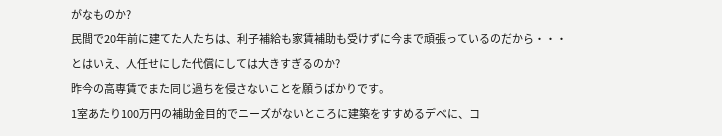がなものか?
民間で20年前に建てた人たちは、利子補給も家賃補助も受けずに今まで頑張っているのだから・・・
とはいえ、人任せにした代償にしては大きすぎるのか?
昨今の高専賃でまた同じ過ちを侵さないことを願うばかりです。
1室あたり100万円の補助金目的でニーズがないところに建築をすすめるデベに、コ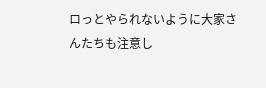ロっとやられないように大家さんたちも注意し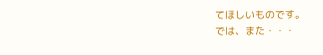てほしいものです。
では、また・・・